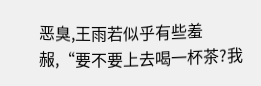恶臭,王雨若似乎有些羞赧,“要不要上去喝一杯茶?我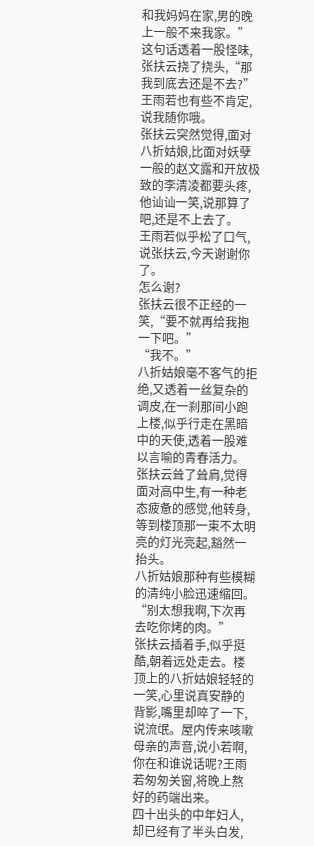和我妈妈在家,男的晚上一般不来我家。”
这句话透着一股怪味,张扶云挠了挠头,“那我到底去还是不去?”
王雨若也有些不肯定,说我随你哦。
张扶云突然觉得,面对八折姑娘,比面对妖孽一般的赵文露和开放极致的李清凌都要头疼,他讪讪一笑,说那算了吧,还是不上去了。
王雨若似乎松了口气,说张扶云,今天谢谢你了。
怎么谢?
张扶云很不正经的一笑,“要不就再给我抱一下吧。”
“我不。”
八折姑娘毫不客气的拒绝,又透着一丝复杂的调皮,在一刹那间小跑上楼,似乎行走在黑暗中的天使,透着一股难以言喻的青春活力。
张扶云耸了耸肩,觉得面对高中生,有一种老态疲惫的感觉,他转身,等到楼顶那一束不太明亮的灯光亮起,豁然一抬头。
八折姑娘那种有些模糊的清纯小脸迅速缩回。
“别太想我啊,下次再去吃你烤的肉。”
张扶云插着手,似乎挺酷,朝着远处走去。楼顶上的八折姑娘轻轻的一笑,心里说真安静的背影,嘴里却啐了一下,说流氓。屋内传来咳嗽母亲的声音,说小若啊,你在和谁说话呢?王雨若匆匆关窗,将晚上熬好的药端出来。
四十出头的中年妇人,却已经有了半头白发,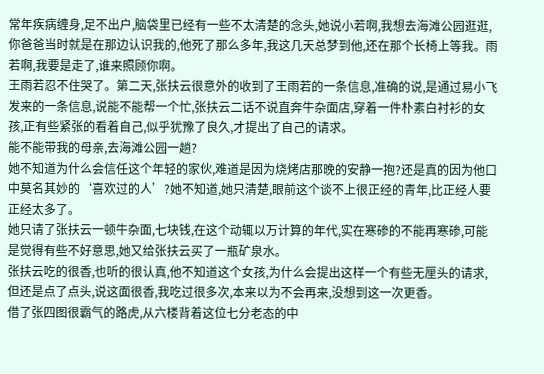常年疾病缠身,足不出户,脑袋里已经有一些不太清楚的念头,她说小若啊,我想去海滩公园逛逛,你爸爸当时就是在那边认识我的,他死了那么多年,我这几天总梦到他,还在那个长椅上等我。雨若啊,我要是走了,谁来照顾你啊。
王雨若忍不住哭了。第二天,张扶云很意外的收到了王雨若的一条信息,准确的说,是通过易小飞发来的一条信息,说能不能帮一个忙,张扶云二话不说直奔牛杂面店,穿着一件朴素白衬衫的女孩,正有些紧张的看着自己,似乎犹豫了良久,才提出了自己的请求。
能不能带我的母亲,去海滩公园一趟?
她不知道为什么会信任这个年轻的家伙,难道是因为烧烤店那晚的安静一抱?还是真的因为他口中莫名其妙的‘喜欢过的人’?她不知道,她只清楚,眼前这个谈不上很正经的青年,比正经人要正经太多了。
她只请了张扶云一顿牛杂面,七块钱,在这个动辄以万计算的年代,实在寒碜的不能再寒碜,可能是觉得有些不好意思,她又给张扶云买了一瓶矿泉水。
张扶云吃的很香,也听的很认真,他不知道这个女孩,为什么会提出这样一个有些无厘头的请求,但还是点了点头,说这面很香,我吃过很多次,本来以为不会再来,没想到这一次更香。
借了张四图很霸气的路虎,从六楼背着这位七分老态的中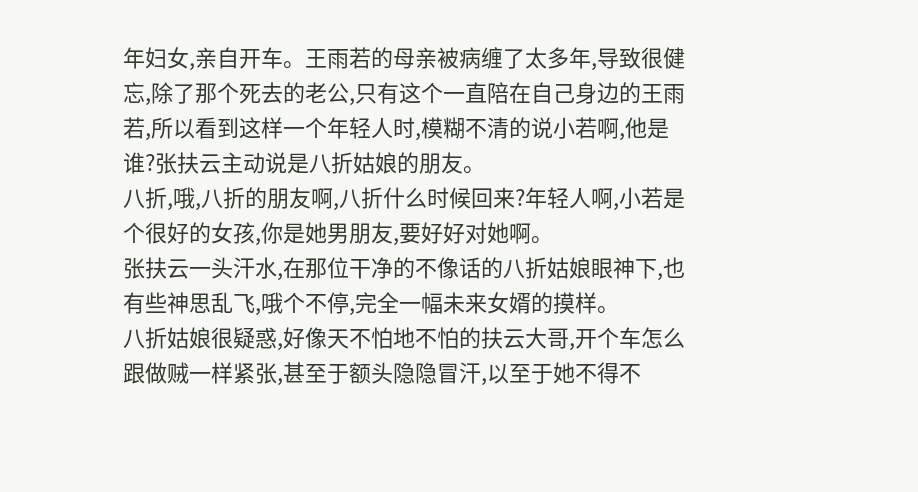年妇女,亲自开车。王雨若的母亲被病缠了太多年,导致很健忘,除了那个死去的老公,只有这个一直陪在自己身边的王雨若,所以看到这样一个年轻人时,模糊不清的说小若啊,他是谁?张扶云主动说是八折姑娘的朋友。
八折,哦,八折的朋友啊,八折什么时候回来?年轻人啊,小若是个很好的女孩,你是她男朋友,要好好对她啊。
张扶云一头汗水,在那位干净的不像话的八折姑娘眼神下,也有些神思乱飞,哦个不停,完全一幅未来女婿的摸样。
八折姑娘很疑惑,好像天不怕地不怕的扶云大哥,开个车怎么跟做贼一样紧张,甚至于额头隐隐冒汗,以至于她不得不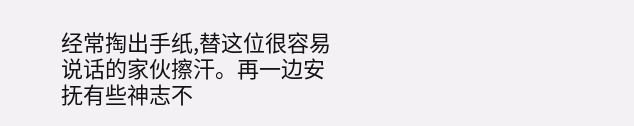经常掏出手纸,替这位很容易说话的家伙擦汗。再一边安抚有些神志不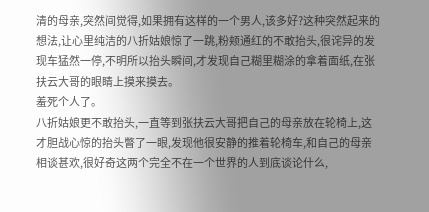清的母亲,突然间觉得,如果拥有这样的一个男人,该多好?这种突然起来的想法,让心里纯洁的八折姑娘惊了一跳,粉颊通红的不敢抬头,很诧异的发现车猛然一停,不明所以抬头瞬间,才发现自己糊里糊涂的拿着面纸,在张扶云大哥的眼睛上摸来摸去。
羞死个人了。
八折姑娘更不敢抬头,一直等到张扶云大哥把自己的母亲放在轮椅上,这才胆战心惊的抬头瞥了一眼,发现他很安静的推着轮椅车,和自己的母亲相谈甚欢,很好奇这两个完全不在一个世界的人到底谈论什么,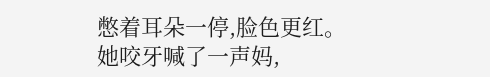憋着耳朵一停,脸色更红。
她咬牙喊了一声妈,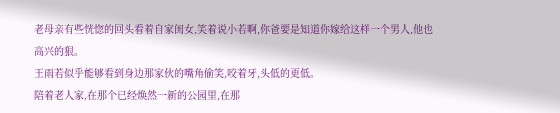老母亲有些恍惚的回头看着自家闺女,笑着说小若啊,你爸要是知道你嫁给这样一个男人,他也高兴的狠。
王雨若似乎能够看到身边那家伙的嘴角偷笑,咬着牙,头低的更低。
陪着老人家,在那个已经焕然一新的公园里,在那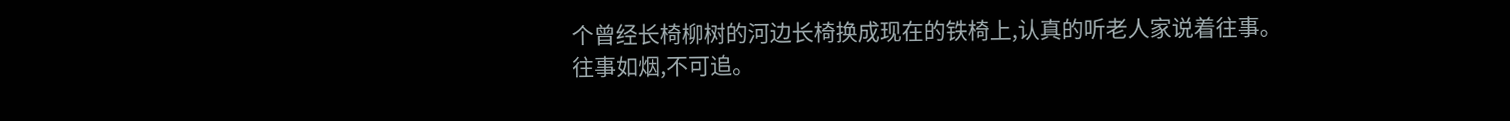个曾经长椅柳树的河边长椅换成现在的铁椅上,认真的听老人家说着往事。
往事如烟,不可追。